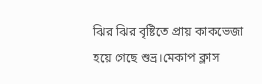ঝির ঝির বৃষ্টিতে প্রায় কাকভেজা হয়ে গেছে শুভ্র।মেকাপ ক্লাস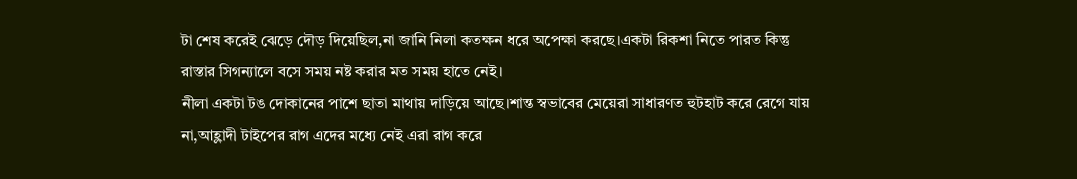টা শেষ করেই ঝেড়ে দৌড় দিয়েছিল,না জানি নিলা কতক্ষন ধরে অপেক্ষা করছে।একটা রিকশা নিতে পারত কিন্তু রাস্তার সিগন্যালে বসে সময় নষ্ট করার মত সময় হাতে নেই।
নীলা একটা টঙ দোকানের পাশে ছাতা মাথায় দাড়িয়ে আছে।শান্ত স্বভাবের মেয়েরা সাধারণত হুটহাট করে রেগে যায় না,আহ্লাদী টাইপের রাগ এদের মধ্যে নেই এরা রাগ করে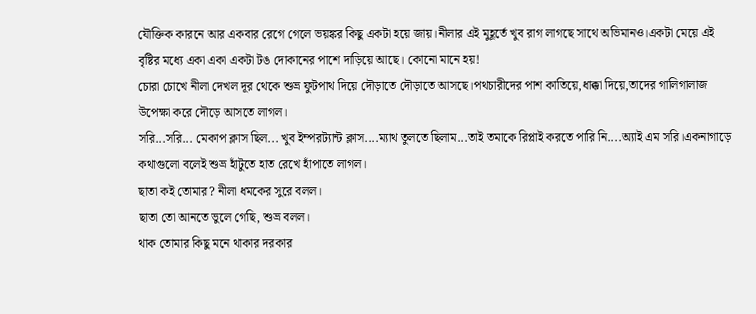যৌক্তিক কারনে আর একবার রেগে গেলে ভয়ঙ্কর কিছু একটা হয়ে জায়।নীলার এই মুহূর্তে খুব রাগ লাগছে সাথে অভিমানও।একটা মেয়ে এই বৃষ্টির মধ্যে একা একা একটা টঙ দোকানের পাশে দাড়িয়ে আছে। কোনো মানে হয়!
চোরা চোখে নীলা দেখল দূর থেকে শুভ্র ফুটপাথ দিয়ে দৌড়াতে দৌড়াতে আসছে।পথচারীদের পাশ কাতিয়ে,ধাক্কা দিয়ে,তাদের গালিগালাজ উপেক্ষা করে দৌড়ে আসতে লাগল।
সরি...সরি... মেকাপ ক্লাস ছিল... খুব ইম্পরট্যান্ট ক্লাস....ম্যাথ তুলতে ছিলাম...তাই তমাকে রিপ্লাই করতে পারি নি....অ্যাই এম সরি।একনাগাড়ে কথাগুলো বলেই শুভ্র হাঁটুতে হাত রেখে হাঁপাতে লাগল।
ছাতা কই তোমার? নীলা ধমকের সুরে বলল।
ছাতা তো আনতে ভুলে গেছি, শুভ্র বলল।
থাক তোমার কিছু মনে থাকার দরকার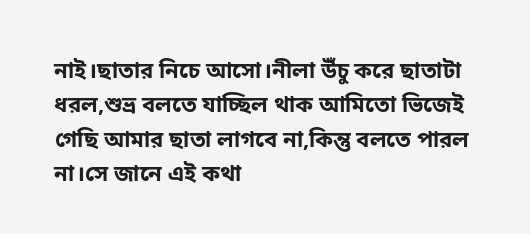নাই।ছাতার নিচে আসো।নীলা উঁচু করে ছাতাটা ধরল,শুভ্র বলতে যাচ্ছিল থাক আমিতো ভিজেই গেছি আমার ছাতা লাগবে না,কিন্তু বলতে পারল না।সে জানে এই কথা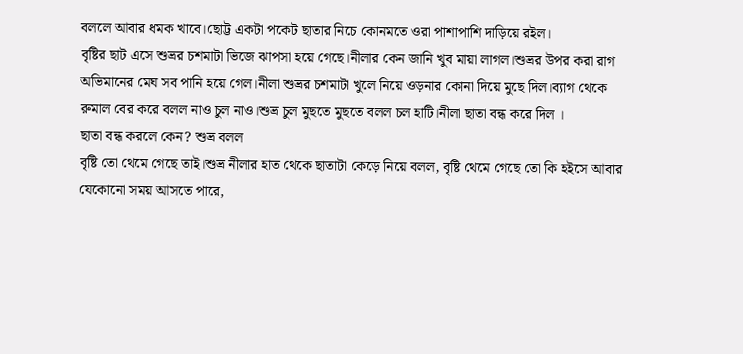বললে আবার ধমক খাবে।ছোট্ট একটা পকেট ছাতার নিচে কোনমতে ওরা পাশাপাশি দাড়িয়ে রইল।
বৃষ্টির ছাট এসে শুভ্রর চশমাটা ভিজে ঝাপসা হয়ে গেছে।নীলার কেন জানি খুব মায়া লাগল।শুভ্রর উপর করা রাগ অভিমানের মেঘ সব পানি হয়ে গেল।নীলা শুভ্রর চশমাটা খুলে নিয়ে ওড়নার কোনা দিয়ে মুছে দিল।ব্যাগ থেকে রুমাল বের করে বলল নাও চুল নাও।শুভ্র চুল মুছতে মুছতে বলল চল হাটি।নীলা ছাতা বন্ধ করে দিল ।
ছাতা বন্ধ করলে কেন? শুভ্র বলল
বৃষ্টি তো থেমে গেছে তাই।শুভ্র নীলার হাত থেকে ছাতাটা কেড়ে নিয়ে বলল, বৃষ্টি থেমে গেছে তো কি হইসে আবার যেকোনো সময় আসতে পারে,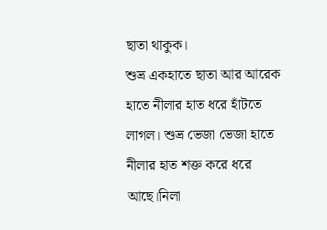ছাতা থাকুক।
শুভ্র একহাতে ছাতা আর আরেক হাতে নীলার হাত ধরে হাঁটতে লাগল। শুভ্র ভেজা ভেজা হাতে নীলার হাত শক্ত করে ধরে আছে।নিলা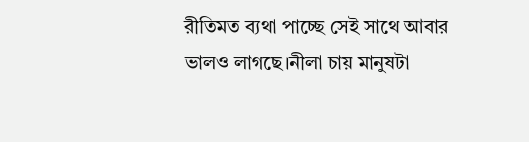রীতিমত ব্যথা পাচ্ছে সেই সাথে আবার ভালও লাগছে।নীলা চায় মানুষটা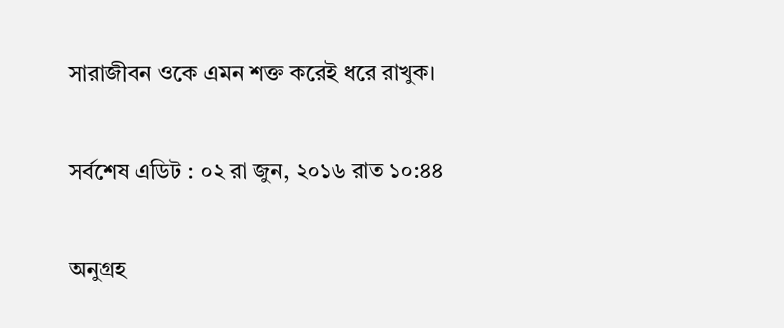সারাজীবন ওকে এমন শক্ত করেই ধরে রাখুক।

সর্বশেষ এডিট : ০২ রা জুন, ২০১৬ রাত ১০:৪৪

অনুগ্রহ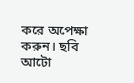করে অপেক্ষা করুন। ছবি আটো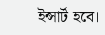ইন্সার্ট হবে।